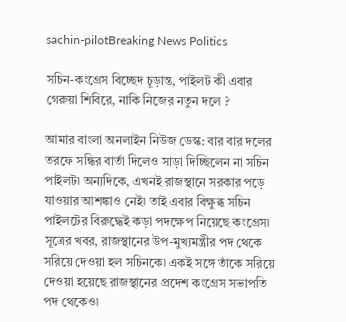sachin-pilotBreaking News Politics

সচিন-কংগ্রেস বিচ্ছেদ চূড়ান্ত, পাইলট কী এবার গেরুয়া শিবিরে, নাকি নিজের নতুন দলে ?

আমার বাংলা অনলাইন নিউজ ডেস্ক: বার বার দলের তরফে সন্ধির বার্তা দিলেও সাড়া দিচ্ছিলেন না সচিন পাইলট৷ অন্যদিকে, এখনই রাজস্থানে সরকার পড়ে যাওয়ার আশঙ্কাও নেই৷ তাই এবার বিক্ষুব্ধ সচিন পাইলটের বিরুদ্ধেই কড়া পদক্ষেপ নিয়েছে কংগ্রেস৷ সূত্রের খবর, রাজস্থানের উপ-মুখ্যমন্ত্রীর পদ থেকে সরিয়ে দেওয়া হল সচিনকে৷ একই সঙ্গে তাঁকে সরিয়ে দেওয়া হয়েছে রাজস্থানের প্রদেশ কংগ্রেস সভাপতি পদ থেকেও৷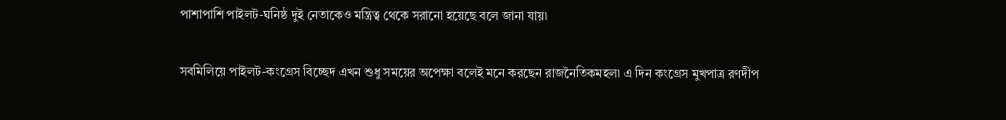পাশাপাশি পাইলট-ঘনিষ্ঠ দুই নেতাকেও মন্ত্রিত্ব থেকে সরানো হয়েছে বলে জানা যায়৷

সবমিলিয়ে পাইলট-কংগ্রেস বিচ্ছেদ এখন শুধু সময়ের অপেক্ষা বলেই মনে করছেন রাজনৈতিকমহল৷ এ দিন কংগ্রেস মুখপাত্র রণদীপ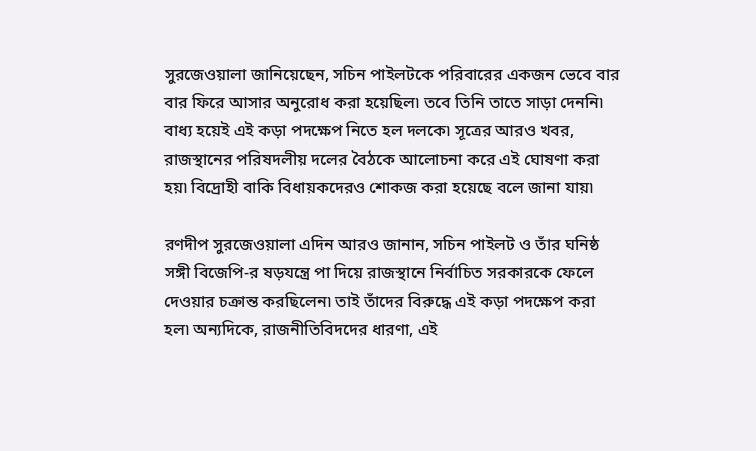সুরজেওয়ালা জানিয়েছেন, সচিন পাইলটকে পরিবারের একজন ভেবে বার বার ফিরে আসার অনুরোধ করা হয়েছিল৷ তবে তিনি তাতে সাড়া দেননি৷ বাধ্য হয়েই এই কড়া পদক্ষেপ নিতে হল দলকে৷ সূত্রের আরও খবর, রাজস্থানের পরিষদলীয় দলের বৈঠকে আলোচনা করে এই ঘোষণা করা হয়৷ বিদ্রোহী বাকি বিধায়কদেরও শোকজ করা হয়েছে বলে জানা যায়৷

রণদীপ সুরজেওয়ালা এদিন আরও জানান, সচিন পাইলট ও তাঁর ঘনিষ্ঠ সঙ্গী বিজেপি-র ষড়যন্ত্রে পা দিয়ে রাজস্থানে নির্বাচিত সরকারকে ফেলে দেওয়ার চক্রান্ত করছিলেন৷ তাই তাঁদের বিরুদ্ধে এই কড়া পদক্ষেপ করা হল৷ অন্যদিকে, রাজনীতিবিদদের ধারণা, এই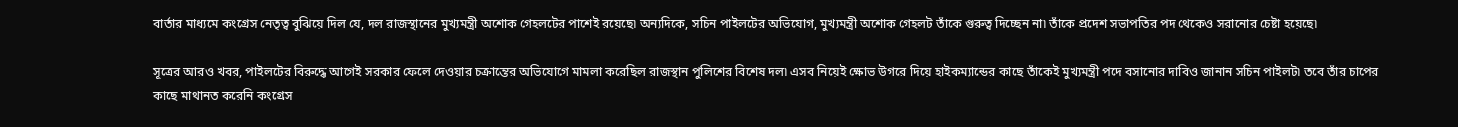বার্তার মাধ্যমে কংগ্রেস নেতৃত্ব বুঝিয়ে দিল যে, দল রাজস্থানের মুখ্যমন্ত্রী অশোক গেহলটের পাশেই রয়েছে৷ অন্যদিকে, সচিন পাইলটের অভিযোগ, মুখ্যমন্ত্রী অশোক গেহলট তাঁকে গুরুত্ব দিচ্ছেন না৷ তাঁকে প্রদেশ সভাপতির পদ থেকেও সরানোর চেষ্টা হয়েছে৷

সূত্রের আরও খবর, পাইলটের বিরুদ্ধে আগেই সরকার ফেলে দেওয়ার চক্রান্তের অভিযোগে মামলা করেছিল রাজস্থান পুলিশের বিশেষ দল৷ এসব নিয়েই ক্ষোভ উগরে দিয়ে হাইকম্যান্ডের কাছে তাঁকেই মুখ্যমন্ত্রী পদে বসানোর দাবিও জানান সচিন পাইলট৷ তবে তাঁর চাপের কাছে মাথানত করেনি কংগ্রেস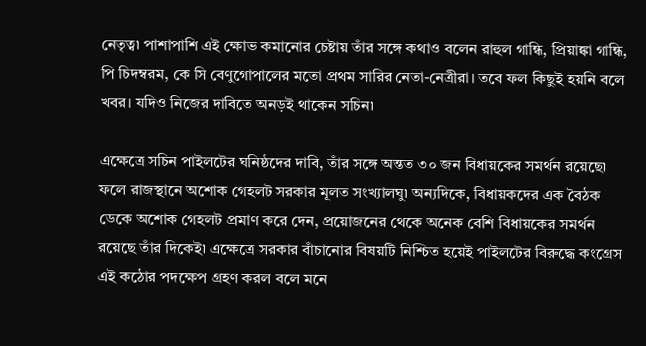নেতৃত্ব৷ পাশাপাশি এই ক্ষোভ কমানোর চেষ্টায় তাঁর সঙ্গে কথাও বলেন রাহুল গান্ধি, প্রিয়াঙ্কা গান্ধি, পি চিদম্বরম, কে সি বেণুগোপালের মতো প্রথম সারির নেতা-নেত্রীরা। তবে ফল কিছুই হয়নি বলে খবর। যদিও নিজের দাবিতে অনড়ই থাকেন সচিন৷

এক্ষেত্রে সচিন পাইলটের ঘনিষ্ঠদের দাবি, তাঁর সঙ্গে অন্তত ৩০ জন বিধায়কের সমর্থন রয়েছে৷ ফলে রাজস্থানে অশোক গেহলট সরকার মূলত সংখ্যালঘু৷ অন্যদিকে, বিধায়কদের এক বৈঠক ডেকে অশোক গেহলট প্রমাণ করে দেন, প্রয়োজনের থেকে অনেক বেশি বিধায়কের সমর্থন রয়েছে তাঁর দিকেই৷ এক্ষেত্রে সরকার বাঁচানোর বিষয়টি নিশ্চিত হয়েই পাইলটের বিরুদ্ধে কংগ্রেস এই কঠোর পদক্ষেপ গ্রহণ করল বলে মনে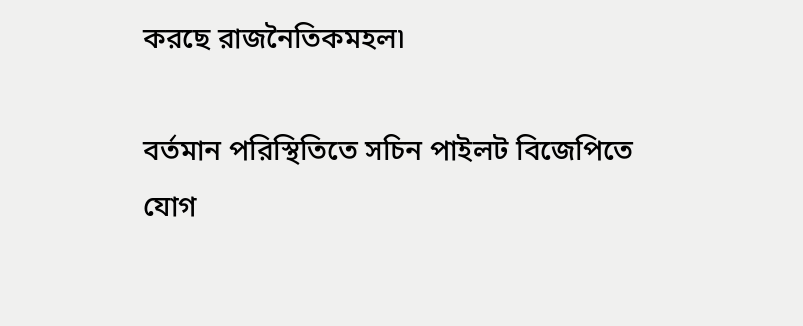করছে রাজনৈতিকমহল৷

বর্তমান পরিস্থিতিতে সচিন পাইলট বিজেপিতে যোগ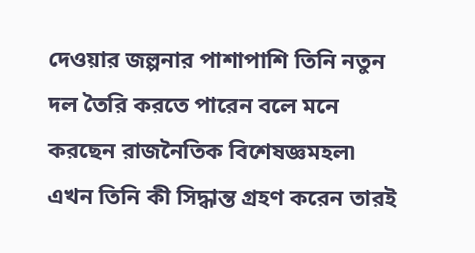দেওয়ার জল্পনার পাশাপাশি তিনি নতুন দল তৈরি করতে পারেন বলে মনে করছেন রাজনৈতিক বিশেষজ্ঞমহল৷ এখন তিনি কী সিদ্ধান্ত গ্রহণ করেন তারই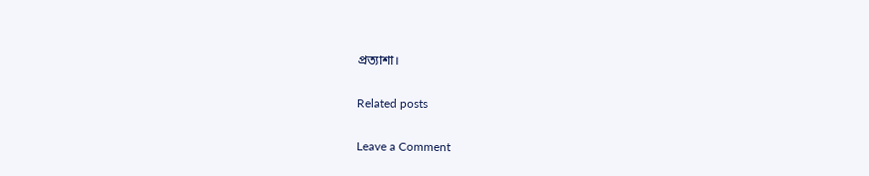প্রত্যাশা।

Related posts

Leave a Comment